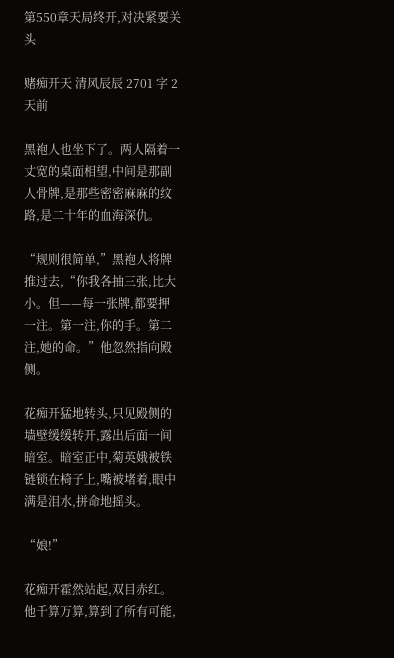第550章天局终开,对决紧要关头

赌痴开天 清风辰辰 2701 字 2天前

黑袍人也坐下了。两人隔着一丈宽的桌面相望,中间是那副人骨牌,是那些密密麻麻的纹路,是二十年的血海深仇。

“规则很简单,”黑袍人将牌推过去,“你我各抽三张,比大小。但——每一张牌,都要押一注。第一注,你的手。第二注,她的命。”他忽然指向殿侧。

花痴开猛地转头,只见殿侧的墙壁缓缓转开,露出后面一间暗室。暗室正中,菊英娥被铁链锁在椅子上,嘴被堵着,眼中满是泪水,拼命地摇头。

“娘!”

花痴开霍然站起,双目赤红。他千算万算,算到了所有可能,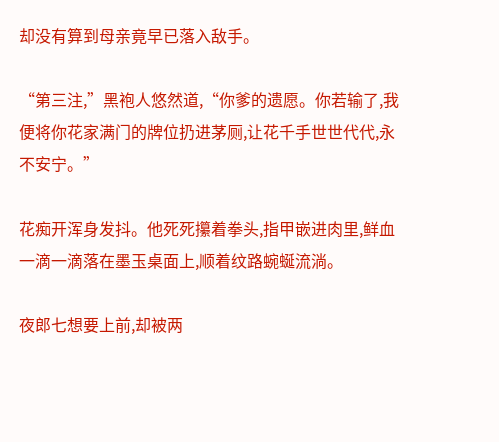却没有算到母亲竟早已落入敌手。

“第三注,”黑袍人悠然道,“你爹的遗愿。你若输了,我便将你花家满门的牌位扔进茅厕,让花千手世世代代,永不安宁。”

花痴开浑身发抖。他死死攥着拳头,指甲嵌进肉里,鲜血一滴一滴落在墨玉桌面上,顺着纹路蜿蜒流淌。

夜郎七想要上前,却被两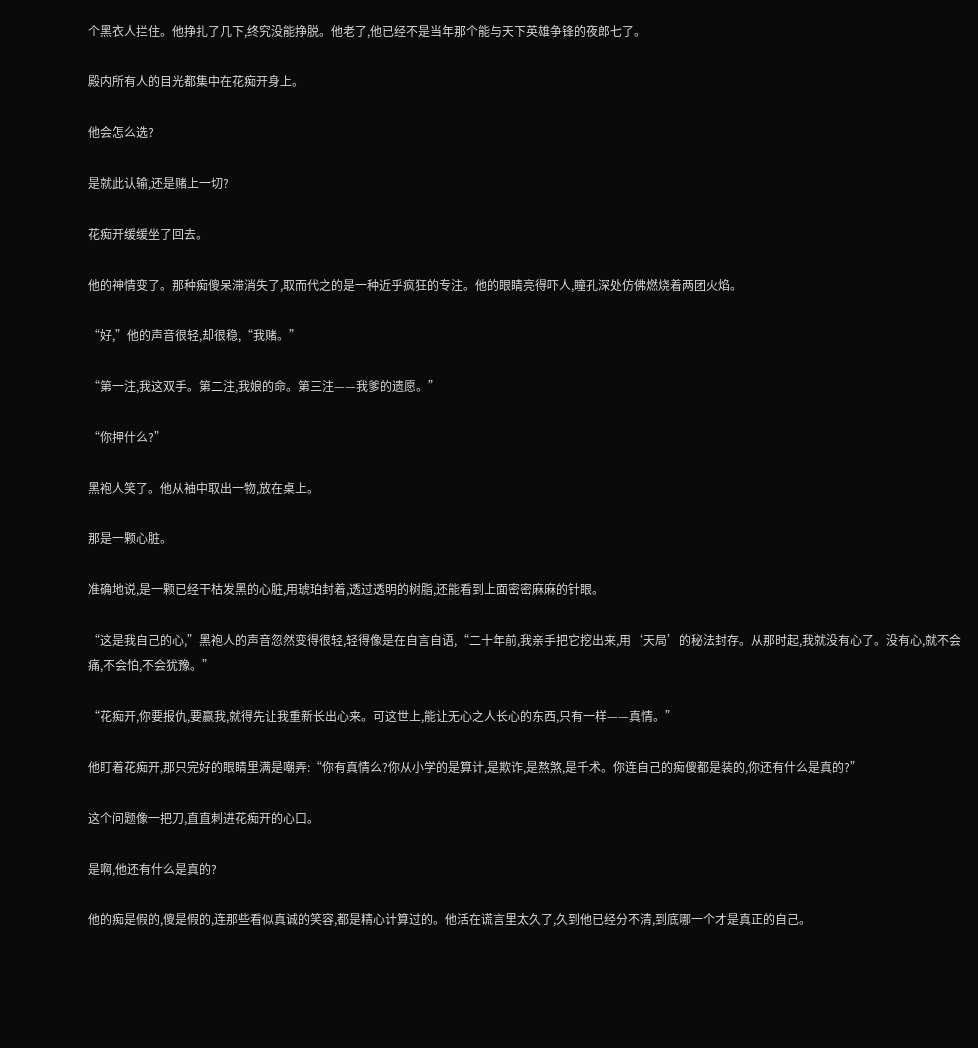个黑衣人拦住。他挣扎了几下,终究没能挣脱。他老了,他已经不是当年那个能与天下英雄争锋的夜郎七了。

殿内所有人的目光都集中在花痴开身上。

他会怎么选?

是就此认输,还是赌上一切?

花痴开缓缓坐了回去。

他的神情变了。那种痴傻呆滞消失了,取而代之的是一种近乎疯狂的专注。他的眼睛亮得吓人,瞳孔深处仿佛燃烧着两团火焰。

“好,”他的声音很轻,却很稳,“我赌。”

“第一注,我这双手。第二注,我娘的命。第三注——我爹的遗愿。”

“你押什么?”

黑袍人笑了。他从袖中取出一物,放在桌上。

那是一颗心脏。

准确地说,是一颗已经干枯发黑的心脏,用琥珀封着,透过透明的树脂,还能看到上面密密麻麻的针眼。

“这是我自己的心,”黑袍人的声音忽然变得很轻,轻得像是在自言自语,“二十年前,我亲手把它挖出来,用‘天局’的秘法封存。从那时起,我就没有心了。没有心,就不会痛,不会怕,不会犹豫。”

“花痴开,你要报仇,要赢我,就得先让我重新长出心来。可这世上,能让无心之人长心的东西,只有一样——真情。”

他盯着花痴开,那只完好的眼睛里满是嘲弄:“你有真情么?你从小学的是算计,是欺诈,是熬煞,是千术。你连自己的痴傻都是装的,你还有什么是真的?”

这个问题像一把刀,直直刺进花痴开的心口。

是啊,他还有什么是真的?

他的痴是假的,傻是假的,连那些看似真诚的笑容,都是精心计算过的。他活在谎言里太久了,久到他已经分不清,到底哪一个才是真正的自己。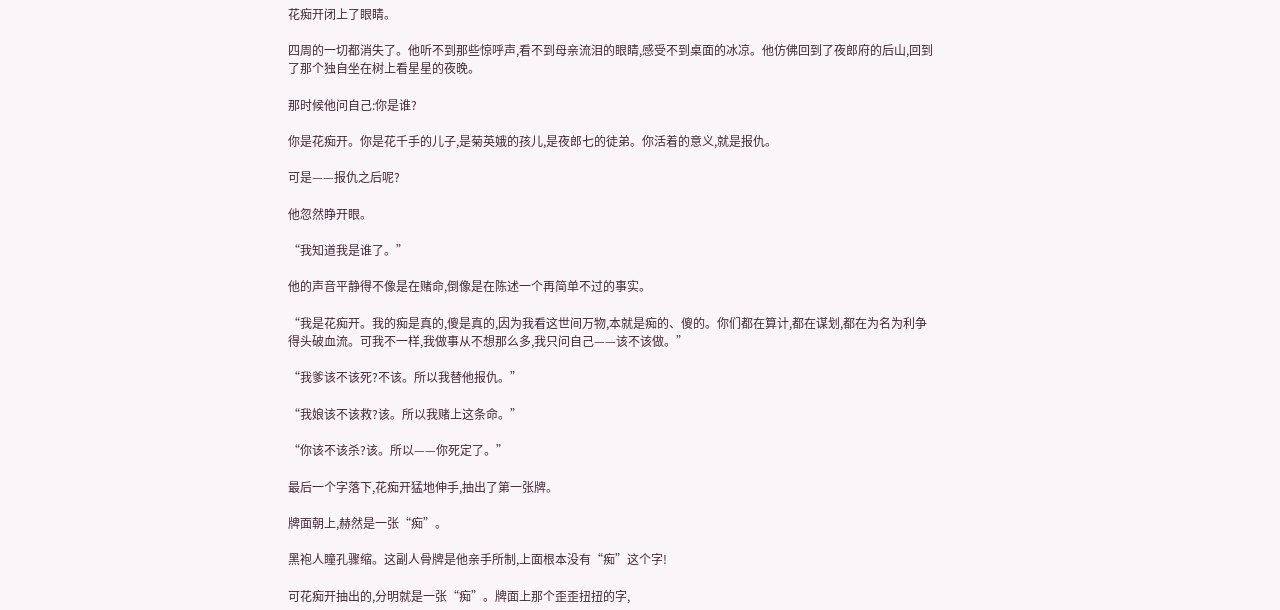花痴开闭上了眼睛。

四周的一切都消失了。他听不到那些惊呼声,看不到母亲流泪的眼睛,感受不到桌面的冰凉。他仿佛回到了夜郎府的后山,回到了那个独自坐在树上看星星的夜晚。

那时候他问自己:你是谁?

你是花痴开。你是花千手的儿子,是菊英娥的孩儿,是夜郎七的徒弟。你活着的意义,就是报仇。

可是——报仇之后呢?

他忽然睁开眼。

“我知道我是谁了。”

他的声音平静得不像是在赌命,倒像是在陈述一个再简单不过的事实。

“我是花痴开。我的痴是真的,傻是真的,因为我看这世间万物,本就是痴的、傻的。你们都在算计,都在谋划,都在为名为利争得头破血流。可我不一样,我做事从不想那么多,我只问自己——该不该做。”

“我爹该不该死?不该。所以我替他报仇。”

“我娘该不该救?该。所以我赌上这条命。”

“你该不该杀?该。所以——你死定了。”

最后一个字落下,花痴开猛地伸手,抽出了第一张牌。

牌面朝上,赫然是一张“痴”。

黑袍人瞳孔骤缩。这副人骨牌是他亲手所制,上面根本没有“痴”这个字!

可花痴开抽出的,分明就是一张“痴”。牌面上那个歪歪扭扭的字,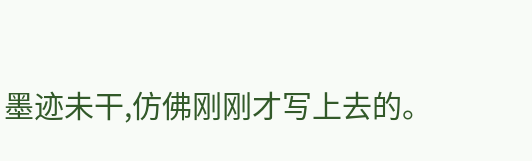墨迹未干,仿佛刚刚才写上去的。